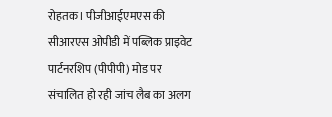रोहतक। पीजीआईएमएस की सीआरएस ओपीडी में पब्लिक प्राइवेट पार्टनरशिप (पीपीपी) मोड पर संचालित हो रही जांच लैब का अलग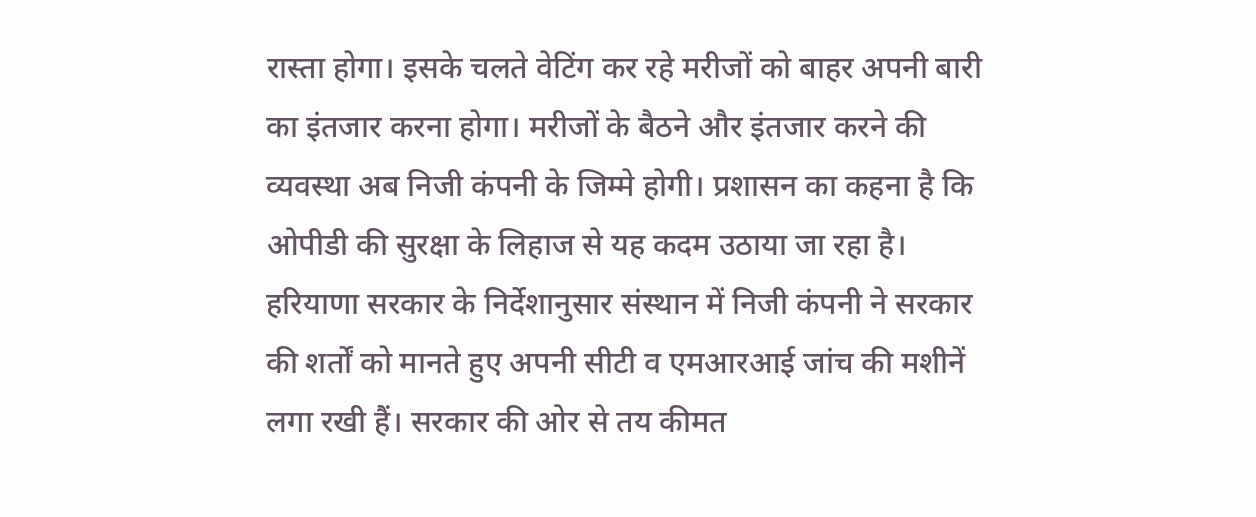रास्ता होगा। इसके चलते वेटिंग कर रहे मरीजों को बाहर अपनी बारी का इंतजार करना होगा। मरीजों के बैठने और इंतजार करने की व्यवस्था अब निजी कंपनी के जिम्मे होगी। प्रशासन का कहना है कि ओपीडी की सुरक्षा के लिहाज से यह कदम उठाया जा रहा है।
हरियाणा सरकार के निर्देशानुसार संस्थान में निजी कंपनी ने सरकार की शर्तों को मानते हुए अपनी सीटी व एमआरआई जांच की मशीनें लगा रखी हैं। सरकार की ओर से तय कीमत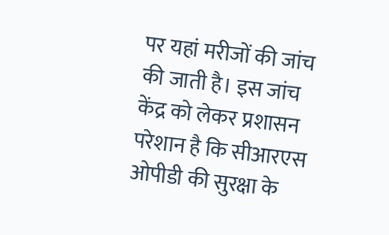पर यहां मरीजों की जांच की जाती है। इस जांच केंद्र को लेकर प्रशासन परेशान है कि सीआरएस ओपीडी की सुरक्षा के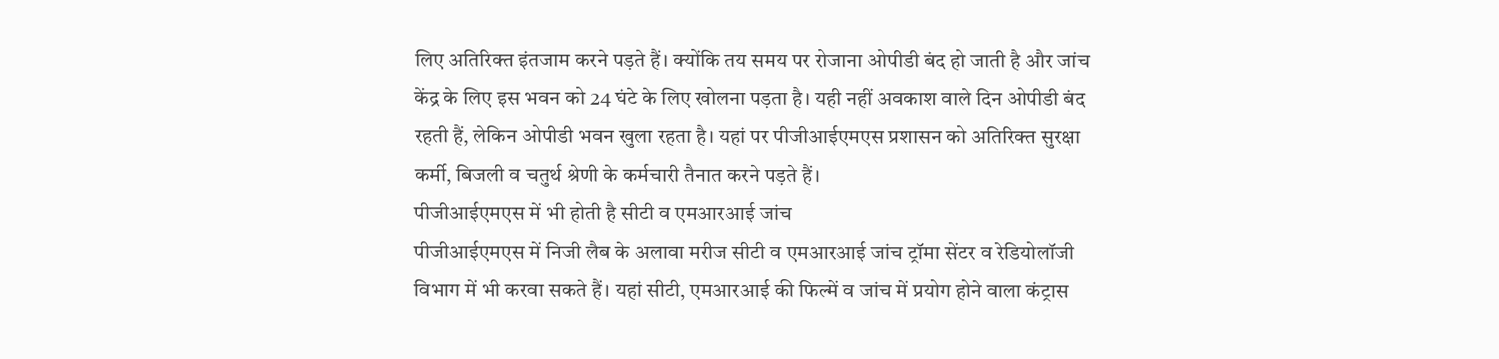लिए अतिरिक्त इंतजाम करने पड़ते हैं। क्योंकि तय समय पर रोजाना ओपीडी बंद हो जाती है और जांच केंद्र के लिए इस भवन को 24 घंटे के लिए खोलना पड़ता है। यही नहीं अवकाश वाले दिन ओपीडी बंद रहती हैं, लेकिन ओपीडी भवन खुला रहता है। यहां पर पीजीआईएमएस प्रशासन को अतिरिक्त सुरक्षा कर्मी, बिजली व चतुर्थ श्रेणी के कर्मचारी तैनात करने पड़ते हैं।
पीजीआईएमएस में भी होती है सीटी व एमआरआई जांच
पीजीआईएमएस में निजी लैब के अलावा मरीज सीटी व एमआरआई जांच ट्रॉमा सेंटर व रेडियोलॉजी विभाग में भी करवा सकते हैं। यहां सीटी, एमआरआई की फिल्में व जांच में प्रयोग होने वाला कंट्रास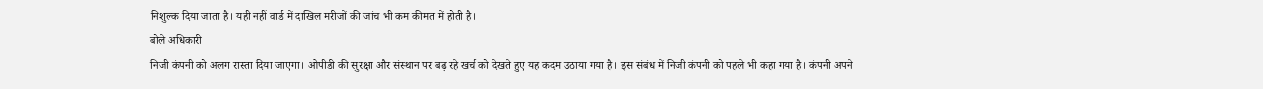निशुल्क दिया जाता है। यही नहीं वार्ड में दाखिल मरीजों की जांच भी कम कीमत में होती है।
बोले अधिकारी
निजी कंपनी को अलग रास्ता दिया जाएगा। ओपीडी की सुरक्षा और संस्थान पर बढ़ रहे खर्च को देखते हुए यह कदम उठाया गया है। इस संबंध में निजी कंपनी को पहले भी कहा गया है। कंपनी अपने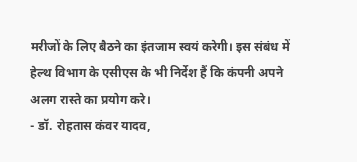मरीजों के लिए बैठने का इंतजाम स्वयं करेगी। इस संबंध में हेल्थ विभाग के एसीएस के भी निर्देश हैं कि कंपनी अपने अलग रास्ते का प्रयोग करे।
- डॉ. रोहतास कंवर यादव,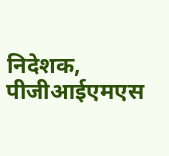निदेशक, पीजीआईएमएस